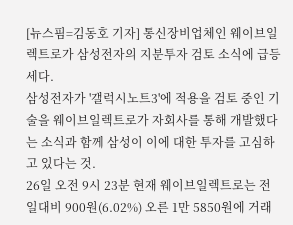[뉴스핌=김동호 기자] 통신장비업체인 웨이브일렉트로가 삼성전자의 지분투자 검토 소식에 급등세다.
삼성전자가 '갤럭시노트3'에 적용을 검토 중인 기술을 웨이브일렉트로가 자회사를 통해 개발했다는 소식과 함께 삼성이 이에 대한 투자를 고심하고 있다는 것.
26일 오전 9시 23분 현재 웨이브일렉트로는 전일대비 900원(6.02%) 오른 1만 5850원에 거래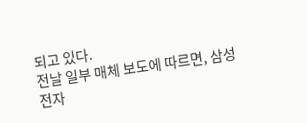되고 있다.
전날 일부 매체 보도에 따르면, 삼성전자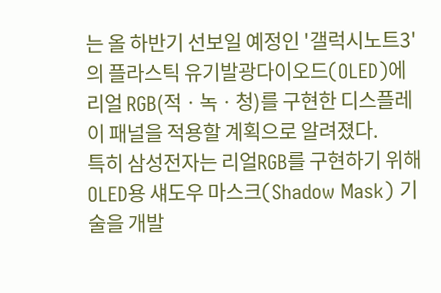는 올 하반기 선보일 예정인 '갤럭시노트3'의 플라스틱 유기발광다이오드(OLED)에 리얼 RGB(적ㆍ녹ㆍ청)를 구현한 디스플레이 패널을 적용할 계획으로 알려졌다.
특히 삼성전자는 리얼RGB를 구현하기 위해 OLED용 섀도우 마스크(Shadow Mask) 기술을 개발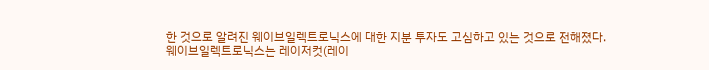한 것으로 알려진 웨이브일렉트로닉스에 대한 지분 투자도 고심하고 있는 것으로 전해졌다.
웨이브일렉트로닉스는 레이저컷(레이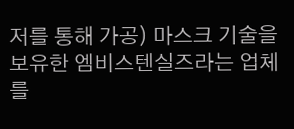저를 통해 가공) 마스크 기술을 보유한 엠비스텐실즈라는 업체를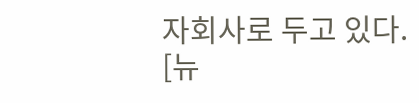자회사로 두고 있다.
[뉴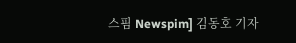스핌 Newspim] 김동호 기자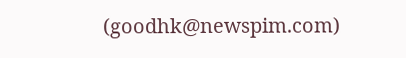(goodhk@newspim.com)